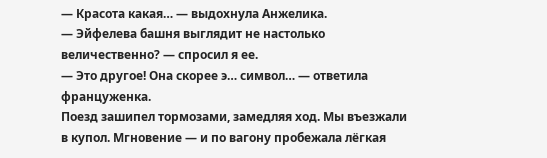— Красота какая… — выдохнула Анжелика.
— Эйфелева башня выглядит не настолько величественно? — спросил я ее.
— Это другое! Она скорее э… символ… — ответила француженка.
Поезд зашипел тормозами, замедляя ход. Мы въезжали в купол. Мгновение — и по вагону пробежала лёгкая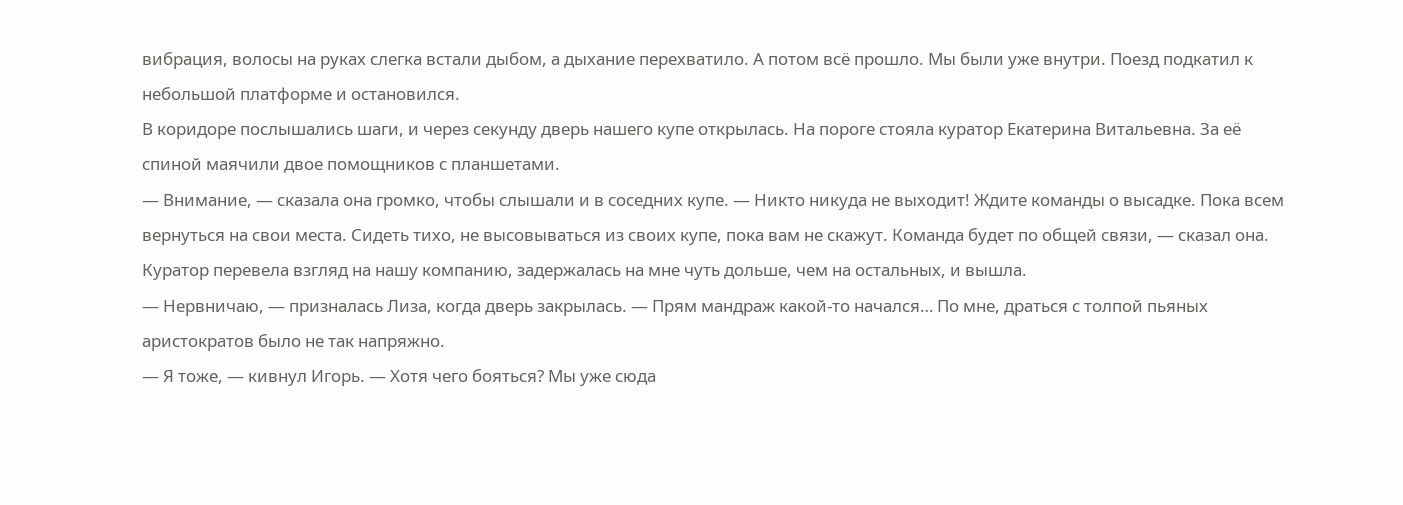вибрация, волосы на руках слегка встали дыбом, а дыхание перехватило. А потом всё прошло. Мы были уже внутри. Поезд подкатил к небольшой платформе и остановился.
В коридоре послышались шаги, и через секунду дверь нашего купе открылась. На пороге стояла куратор Екатерина Витальевна. За её спиной маячили двое помощников с планшетами.
— Внимание, — сказала она громко, чтобы слышали и в соседних купе. — Никто никуда не выходит! Ждите команды о высадке. Пока всем вернуться на свои места. Сидеть тихо, не высовываться из своих купе, пока вам не скажут. Команда будет по общей связи, — сказал она.
Куратор перевела взгляд на нашу компанию, задержалась на мне чуть дольше, чем на остальных, и вышла.
— Нервничаю, — призналась Лиза, когда дверь закрылась. — Прям мандраж какой-то начался… По мне, драться с толпой пьяных аристократов было не так напряжно.
— Я тоже, — кивнул Игорь. — Хотя чего бояться? Мы уже сюда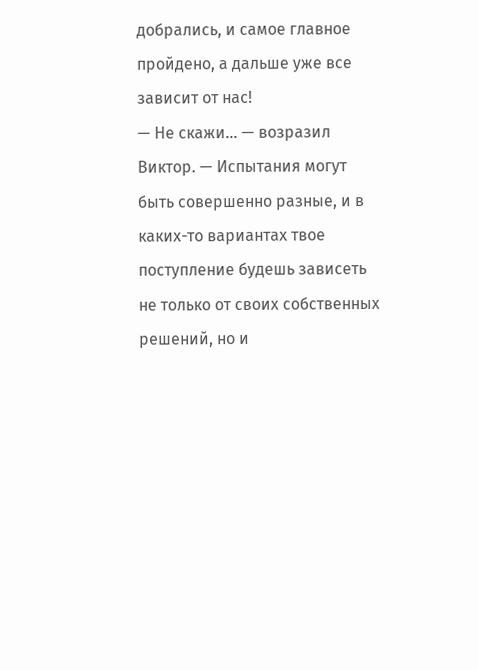добрались, и самое главное пройдено, а дальше уже все зависит от нас!
— Не скажи… — возразил Виктор. — Испытания могут быть совершенно разные, и в каких-то вариантах твое поступление будешь зависеть не только от своих собственных решений, но и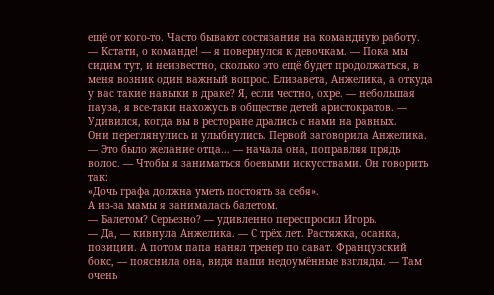ещё от кого-то. Часто бывают состязания на командную работу.
— Кстати, о команде! — я повернулся к девочкам. — Пока мы сидим тут, и неизвестно, сколько это ещё будет продолжаться, в меня возник один важный вопрос. Елизавета, Анжелика, а откуда у вас такие навыки в драке? Я, если честно, охре. — небольшая пауза, я все-таки нахожусь в обществе детей аристократов. — Удивился, когда вы в ресторане дрались с нами на равных.
Они переглянулись и улыбнулись. Первой заговорила Анжелика.
— Это было желание отца… — начала она, поправляя прядь волос. — Чтобы я заниматься боевыми искусствами. Он говорить так:
«Дочь графа должна уметь постоять за себя».
А из-за мамы я занималась балетом.
— Балетом? Серьезно? — удивленно переспросил Игорь.
— Да, — кивнула Анжелика. — С трёх лет. Растяжка, осанка, позиции. А потом папа нанял тренер по сават. Французский бокс, — пояснила она, видя наши недоумённые взгляды. — Там очень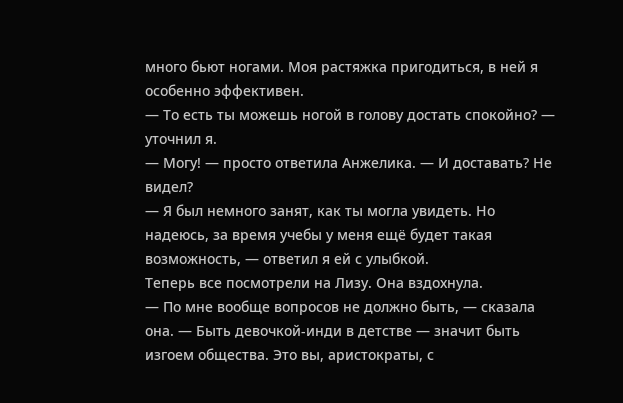много бьют ногами. Моя растяжка пригодиться, в ней я особенно эффективен.
— То есть ты можешь ногой в голову достать спокойно? — уточнил я.
— Могу! — просто ответила Анжелика. — И доставать? Не видел?
— Я был немного занят, как ты могла увидеть. Но надеюсь, за время учебы у меня ещё будет такая возможность, — ответил я ей с улыбкой.
Теперь все посмотрели на Лизу. Она вздохнула.
— По мне вообще вопросов не должно быть, — сказала она. — Быть девочкой-инди в детстве — значит быть изгоем общества. Это вы, аристократы, с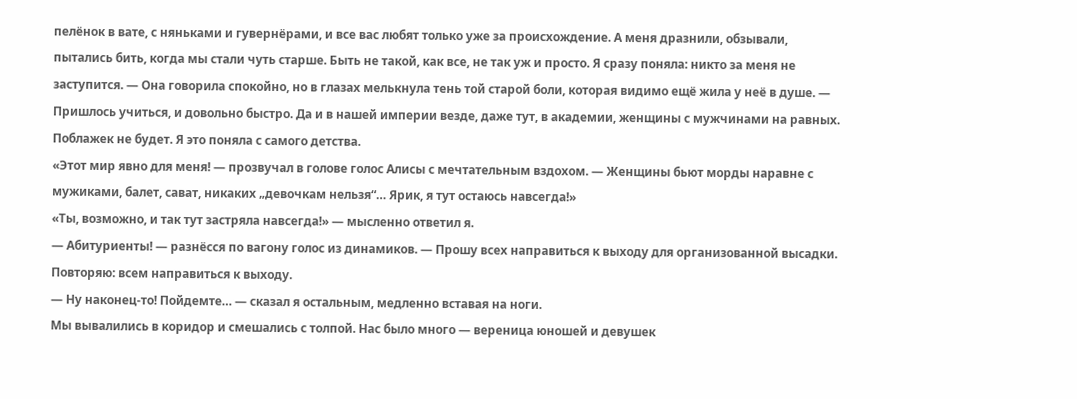пелёнок в вате, с няньками и гувернёрами, и все вас любят только уже за происхождение. А меня дразнили, обзывали, пытались бить, когда мы стали чуть старше. Быть не такой, как все, не так уж и просто. Я сразу поняла: никто за меня не заступится. — Она говорила спокойно, но в глазах мелькнула тень той старой боли, которая видимо ещё жила у неё в душе. — Пришлось учиться, и довольно быстро. Да и в нашей империи везде, даже тут, в академии, женщины с мужчинами на равных. Поблажек не будет. Я это поняла с самого детства.
«Этот мир явно для меня! — прозвучал в голове голос Алисы с мечтательным вздохом. — Женщины бьют морды наравне с мужиками, балет, сават, никаких „девочкам нельзя“… Ярик, я тут остаюсь навсегда!»
«Ты, возможно, и так тут застряла навсегда!» — мысленно ответил я.
— Абитуриенты! — разнёсся по вагону голос из динамиков. — Прошу всех направиться к выходу для организованной высадки. Повторяю: всем направиться к выходу.
— Ну наконец-то! Пойдемте… — сказал я остальным, медленно вставая на ноги.
Мы вывалились в коридор и смешались с толпой. Нас было много — вереница юношей и девушек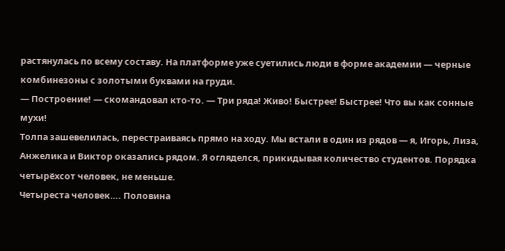растянулась по всему составу. На платформе уже суетились люди в форме академии — черные комбинезоны с золотыми буквами на груди.
— Построение! — скомандовал кто-то. — Три ряда! Живо! Быстрее! Быстрее! Что вы как сонные мухи!
Толпа зашевелилась, перестраиваясь прямо на ходу. Мы встали в один из рядов — я, Игорь, Лиза, Анжелика и Виктор оказались рядом. Я огляделся, прикидывая количество студентов. Порядка четырёхсот человек, не меньше.
Четыреста человек…. Половина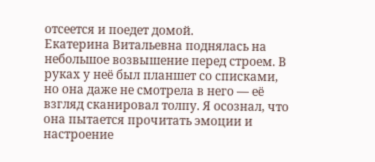отсеется и поедет домой.
Екатерина Витальевна поднялась на небольшое возвышение перед строем. В руках у неё был планшет со списками, но она даже не смотрела в него — её взгляд сканировал толпу. Я осознал, что она пытается прочитать эмоции и настроение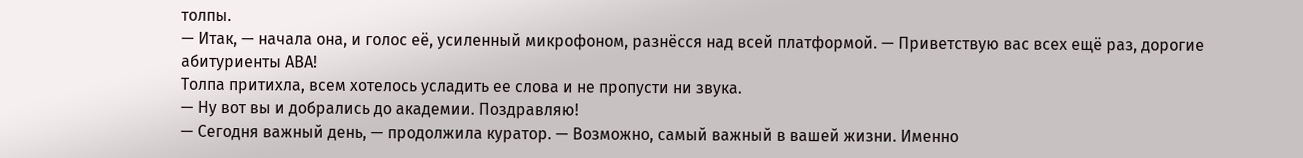толпы.
— Итак, — начала она, и голос её, усиленный микрофоном, разнёсся над всей платформой. — Приветствую вас всех ещё раз, дорогие абитуриенты АВА!
Толпа притихла, всем хотелось усладить ее слова и не пропусти ни звука.
— Ну вот вы и добрались до академии. Поздравляю!
— Сегодня важный день, — продолжила куратор. — Возможно, самый важный в вашей жизни. Именно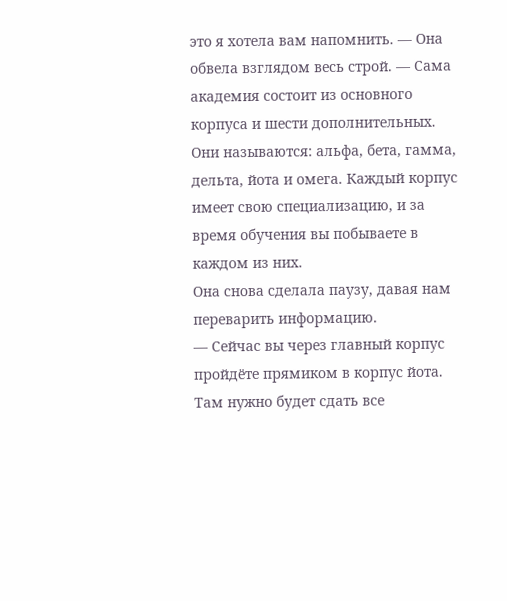это я хотела вам напомнить. — Она обвела взглядом весь строй. — Сама академия состоит из основного корпуса и шести дополнительных. Они называются: альфа, бета, гамма, дельта, йота и омега. Каждый корпус имеет свою специализацию, и за время обучения вы побываете в каждом из них.
Она снова сделала паузу, давая нам переварить информацию.
— Сейчас вы через главный корпус пройдёте прямиком в корпус йота. Там нужно будет сдать все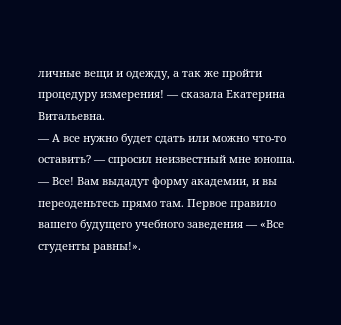личные вещи и одежду, а так же пройти процедуру измерения! — сказала Екатерина Витальевна.
— А все нужно будет сдать или можно что-то оставить? — спросил неизвестный мне юноша.
— Все! Вам выдадут форму академии, и вы переоденьтесь прямо там. Первое правило вашего будущего учебного заведения — «Все студенты равны!».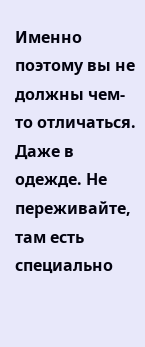Именно поэтому вы не должны чем-то отличаться. Даже в одежде. Не переживайте, там есть специально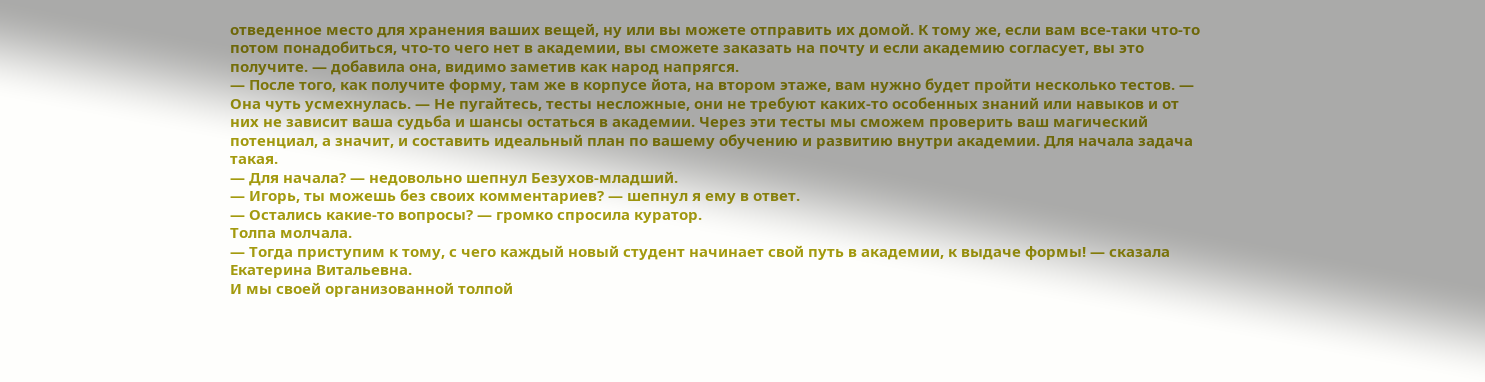отведенное место для хранения ваших вещей, ну или вы можете отправить их домой. К тому же, если вам все-таки что-то потом понадобиться, что-то чего нет в академии, вы сможете заказать на почту и если академию согласует, вы это получите. — добавила она, видимо заметив как народ напрягся.
— После того, как получите форму, там же в корпусе йота, на втором этаже, вам нужно будет пройти несколько тестов. — Она чуть усмехнулась. — Не пугайтесь, тесты несложные, они не требуют каких-то особенных знаний или навыков и от них не зависит ваша судьба и шансы остаться в академии. Через эти тесты мы сможем проверить ваш магический потенциал, а значит, и составить идеальный план по вашему обучению и развитию внутри академии. Для начала задача такая.
— Для начала? — недовольно шепнул Безухов-младший.
— Игорь, ты можешь без своих комментариев? — шепнул я ему в ответ.
— Остались какие-то вопросы? — громко спросила куратор.
Толпа молчала.
— Тогда приступим к тому, с чего каждый новый студент начинает свой путь в академии, к выдаче формы! — сказала Екатерина Витальевна.
И мы своей организованной толпой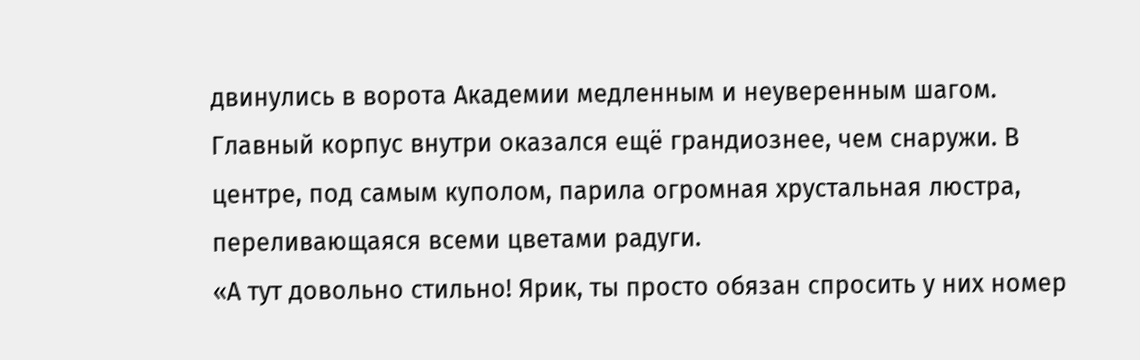двинулись в ворота Академии медленным и неуверенным шагом.
Главный корпус внутри оказался ещё грандиознее, чем снаружи. В центре, под самым куполом, парила огромная хрустальная люстра, переливающаяся всеми цветами радуги.
«А тут довольно стильно! Ярик, ты просто обязан спросить у них номер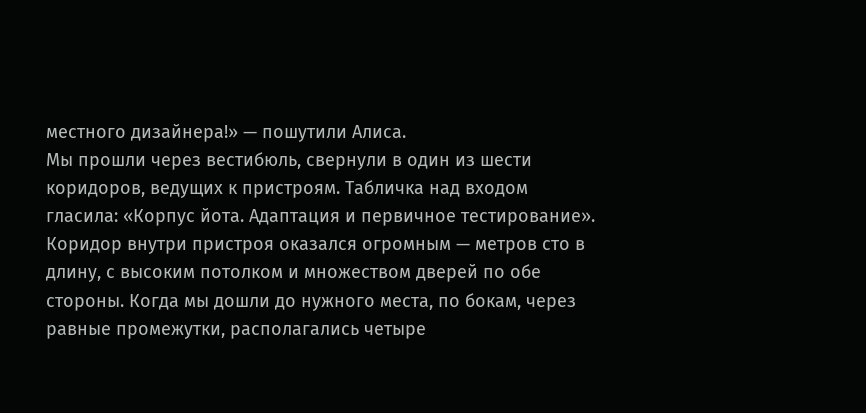местного дизайнера!» — пошутили Алиса.
Мы прошли через вестибюль, свернули в один из шести коридоров, ведущих к пристроям. Табличка над входом гласила: «Корпус йота. Адаптация и первичное тестирование».
Коридор внутри пристроя оказался огромным — метров сто в длину, с высоким потолком и множеством дверей по обе стороны. Когда мы дошли до нужного места, по бокам, через равные промежутки, располагались четыре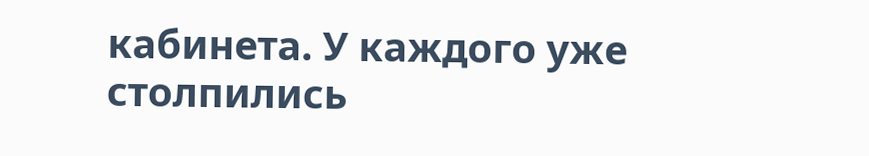кабинета. У каждого уже столпились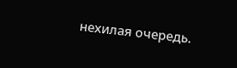нехилая очередь.